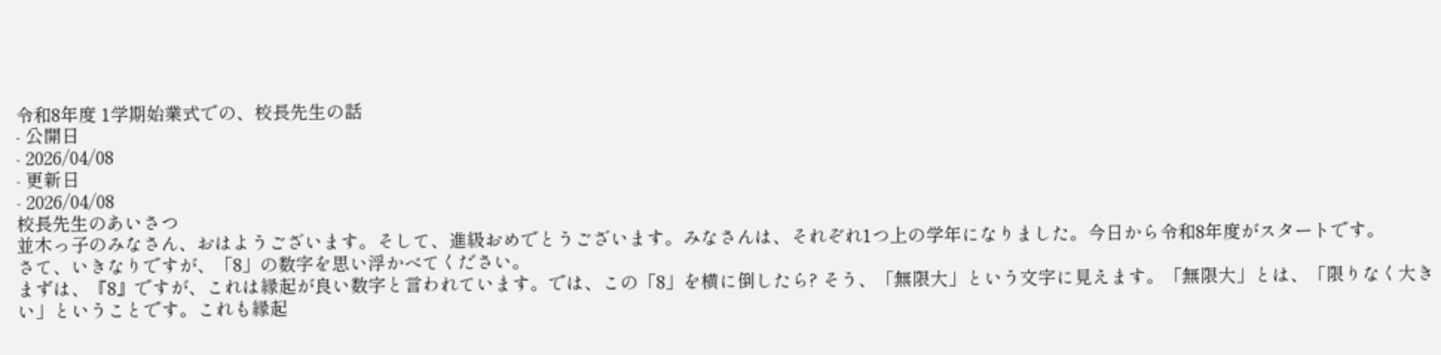令和8年度 1学期始業式での、校長先生の話
- 公開日
- 2026/04/08
- 更新日
- 2026/04/08
校長先生のあいさつ
並木っ子のみなさん、おはようございます。そして、進級おめでとうございます。みなさんは、それぞれ1つ上の学年になりました。今日から令和8年度がスタートです。
さて、いきなりですが、「8」の数字を思い浮かべてください。
まずは、『8』ですが、これは縁起が良い数字と言われています。では、この「8」を横に倒したら? そう、「無限大」という文字に見えます。「無限大」とは、「限りなく大きい」ということです。これも縁起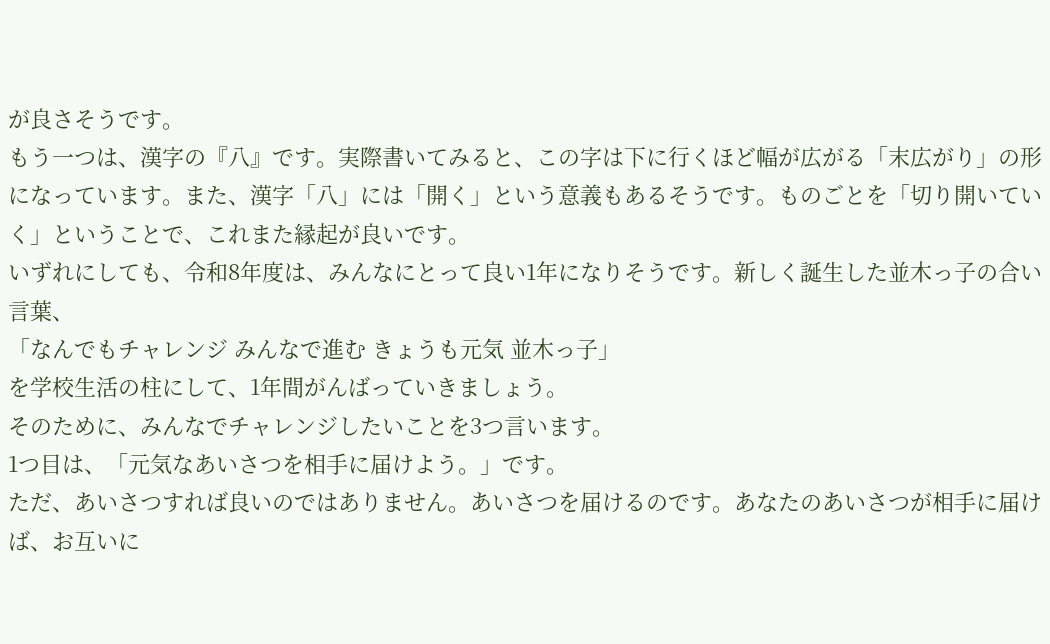が良さそうです。
もう一つは、漢字の『八』です。実際書いてみると、この字は下に行くほど幅が広がる「末広がり」の形になっています。また、漢字「八」には「開く」という意義もあるそうです。ものごとを「切り開いていく」ということで、これまた縁起が良いです。
いずれにしても、令和8年度は、みんなにとって良い1年になりそうです。新しく誕生した並木っ子の合い言葉、
「なんでもチャレンジ みんなで進む きょうも元気 並木っ子」
を学校生活の柱にして、1年間がんばっていきましょう。
そのために、みんなでチャレンジしたいことを3つ言います。
1つ目は、「元気なあいさつを相手に届けよう。」です。
ただ、あいさつすれば良いのではありません。あいさつを届けるのです。あなたのあいさつが相手に届けば、お互いに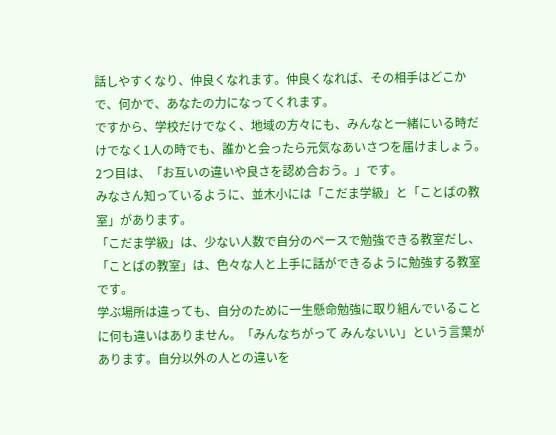話しやすくなり、仲良くなれます。仲良くなれば、その相手はどこかで、何かで、あなたの力になってくれます。
ですから、学校だけでなく、地域の方々にも、みんなと一緒にいる時だけでなく1人の時でも、誰かと会ったら元気なあいさつを届けましょう。
2つ目は、「お互いの違いや良さを認め合おう。」です。
みなさん知っているように、並木小には「こだま学級」と「ことばの教室」があります。
「こだま学級」は、少ない人数で自分のペースで勉強できる教室だし、「ことばの教室」は、色々な人と上手に話ができるように勉強する教室です。
学ぶ場所は違っても、自分のために一生懸命勉強に取り組んでいることに何も違いはありません。「みんなちがって みんないい」という言葉があります。自分以外の人との違いを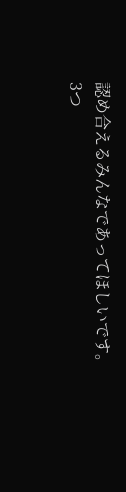認め合えるみんなであってほしいです。
3つ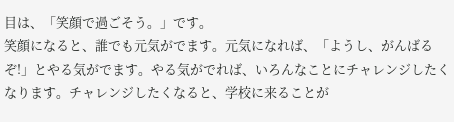目は、「笑顔で過ごそう。」です。
笑顔になると、誰でも元気がでます。元気になれば、「ようし、がんばるぞ!」とやる気がでます。やる気がでれば、いろんなことにチャレンジしたくなります。チャレンジしたくなると、学校に来ることが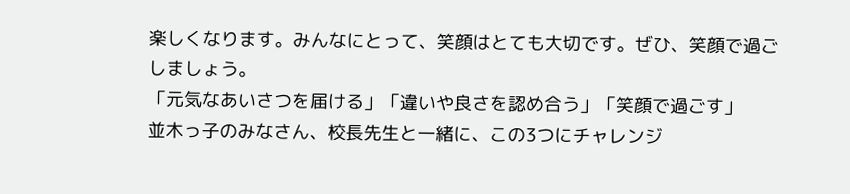楽しくなります。みんなにとって、笑顔はとても大切です。ぜひ、笑顔で過ごしましょう。
「元気なあいさつを届ける」「違いや良さを認め合う」「笑顔で過ごす」
並木っ子のみなさん、校長先生と一緒に、この3つにチャレンジ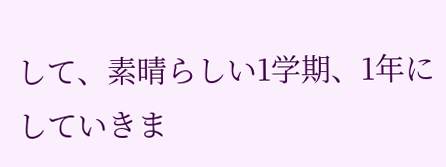して、素晴らしい1学期、1年にしていきま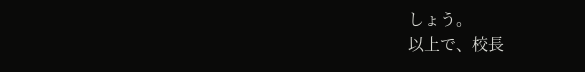しょう。
以上で、校長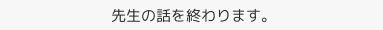先生の話を終わります。